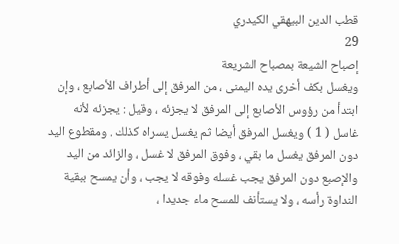قطب الدين البيهقي الكيدري
29
إصباح الشيعة بمصباح الشريعة
ويغسل بكف أخرى يده اليمنى ، من المرفق إلى أطراف الأصابع ، وإن ابتدأ من رؤوس الأصابع إلى المرفق لا يجزئه ، وقيل : يجزئه لأنه غاسل ( 1 ) ويغسل المرفق أيضا ثم يغسل يسراه كذلك . ومقطوع اليد دون المرفق يغسل ما بقي ، وفوق المرفق لا غسل ، والزائد من اليد والإصبع دون المرفق يجب غسله وفوقه لا يجب ، وأن يمسح ببقية النداوة رأسه ، ولا يستأنف للمسح ماء جديدا ،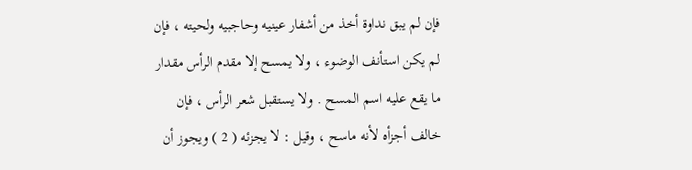فإن لم يبق نداوة أخذ من أشفار عينيه وحاجبيه ولحيته ، فإن لم يكن استأنف الوضوء ، ولا يمسح إلا مقدم الرأس مقدار ما يقع عليه اسم المسح . ولا يستقبل شعر الرأس ، فإن خالف أجزأه لأنه ماسح ، وقيل : لا يجزئه ( 2 ) ويجوز أن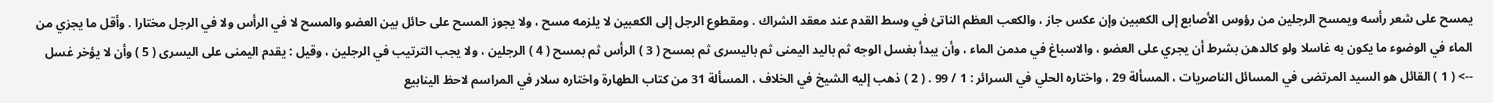يمسح على شعر رأسه ويمسح الرجلين من رؤوس الأصابع إلى الكعبين وإن عكس جاز ، والكعب العظم الناتئ في وسط القدم عند معقد الشراك . ومقطوع الرجل إلى الكعبين لا يلزمه مسح ، ولا يجوز المسح على حائل بين العضو والمسح لا في الرأس ولا في الرجل مختارا . وأقل ما يجزي من الماء في الوضوء ما يكون به غاسلا ولو كالدهن بشرط أن يجري على العضو ، والاسباغ في مدمن الماء ، وأن يبدأ بغسل الوجه ثم باليد اليمنى ثم باليسرى ثم بمسح ( 3 ) الرأس ثم بمسح ( 4 ) الرجلين ، ولا يجب الترتيب في الرجلين ، وقيل : يقدم اليمنى على اليسرى ( 5 ) وأن لا يؤخر غسل
--> ( 1 ) القائل هو السيد المرتضى في المسائل الناصريات ، المسألة 29 ، واختاره الحلي في السرائر : 1 / 99 . ( 2 ) ذهب إليه الشيخ في الخلاف ، المسألة 31 من كتاب الطهارة واختاره سلار في المراسم لاحظ الينابيع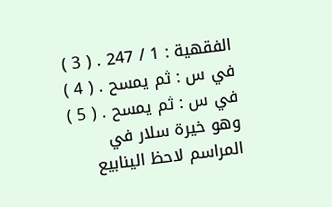الفقهية : 1 / 247 . ( 3 ) في س : ثم يمسح . ( 4 ) في س : ثم يمسح . ( 5 ) وهو خيرة سلار في المراسم لاحظ الينابيع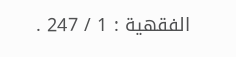الفقهية : 1 / 247 .